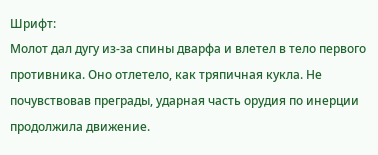Шрифт:
Молот дал дугу из-за спины дварфа и влетел в тело первого противника. Оно отлетело, как тряпичная кукла. Не почувствовав преграды, ударная часть орудия по инерции продолжила движение.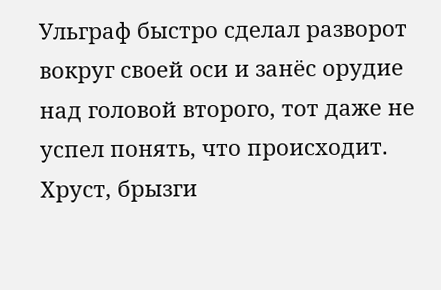Ульграф быстро сделал разворот вокруг своей оси и занёс орудие над головой второго, тот даже не успел понять, что происходит. Хруст, брызги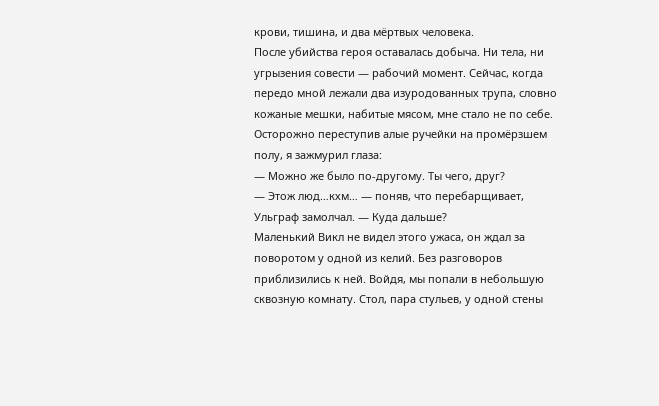крови, тишина, и два мёртвых человека.
После убийства героя оставалась добыча. Ни тела, ни угрызения совести — рабочий момент. Сейчас, когда передо мной лежали два изуродованных трупа, словно кожаные мешки, набитые мясом, мне стало не по себе. Осторожно переступив алые ручейки на промёрзшем полу, я зажмурил глаза:
— Можно же было по-другому. Ты чего, друг?
— Этож люд…кхм… — поняв, что перебарщивает, Ульграф замолчал. — Куда дальше?
Маленький Викл не видел этого ужаса, он ждал за поворотом у одной из келий. Без разговоров приблизились к ней. Войдя, мы попали в небольшую сквозную комнату. Стол, пара стульев, у одной стены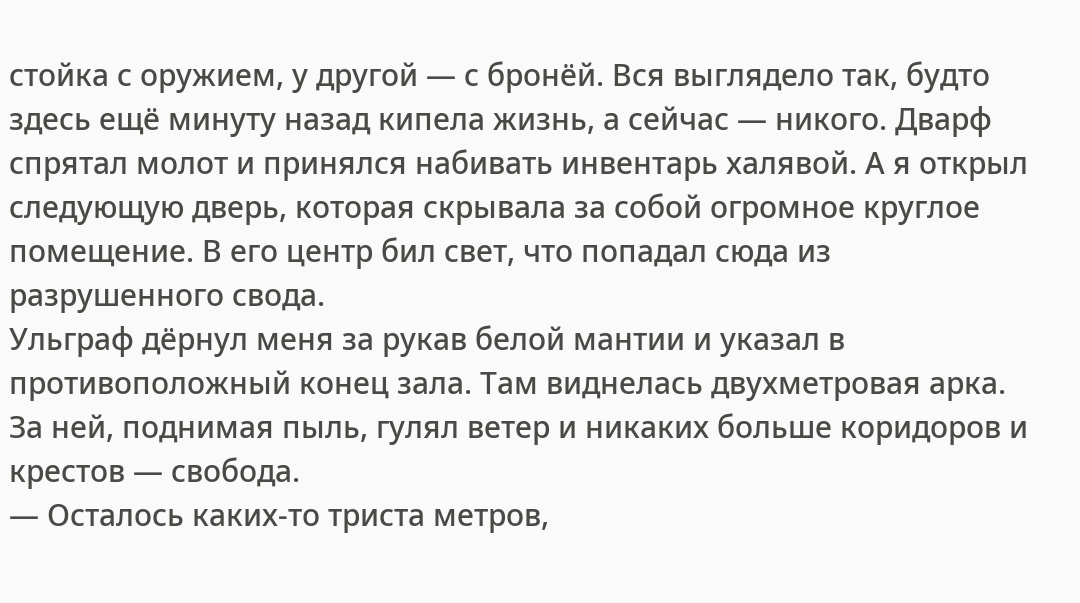стойка с оружием, у другой — с бронёй. Вся выглядело так, будто здесь ещё минуту назад кипела жизнь, а сейчас — никого. Дварф спрятал молот и принялся набивать инвентарь халявой. А я открыл следующую дверь, которая скрывала за собой огромное круглое помещение. В его центр бил свет, что попадал сюда из разрушенного свода.
Ульграф дёрнул меня за рукав белой мантии и указал в противоположный конец зала. Там виднелась двухметровая арка. За ней, поднимая пыль, гулял ветер и никаких больше коридоров и крестов — свобода.
— Осталось каких-то триста метров,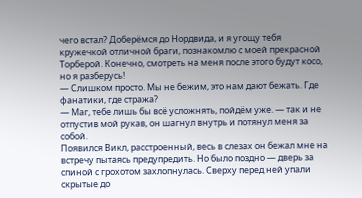чего встал? Доберёмся до Нордвида, и я угощу тебя кружечкой отличной браги, познакомлю с моей прекрасной Торберой. Конечно, смотреть на меня после этого будут косо, но я разберусь!
— Слишком просто. Мы не бежим, это нам дают бежать. Где фанатики, где стража?
— Маг, тебе лишь бы всё усложнять, пойдём уже. — так и не отпустив мой рукав, он шагнул внутрь и потянул меня за собой.
Появился Викл, расстроенный, весь в слезах он бежал мне на встречу пытаясь предупредить. Но было поздно — дверь за спиной с грохотом захлопнулась. Сверху перед ней упали скрытые до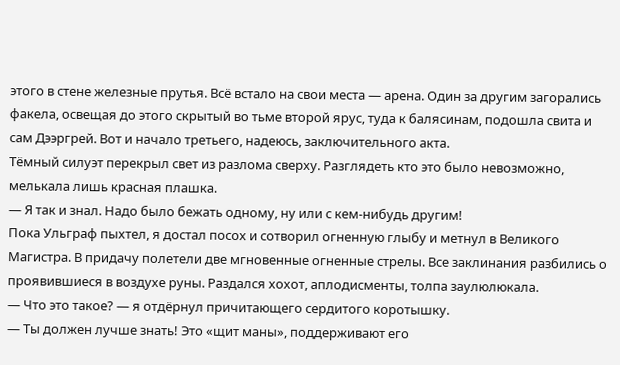этого в стене железные прутья. Всё встало на свои места — арена. Один за другим загорались факела, освещая до этого скрытый во тьме второй ярус, туда к балясинам, подошла свита и сам Дээргрей. Вот и начало третьего, надеюсь, заключительного акта.
Тёмный силуэт перекрыл свет из разлома сверху. Разглядеть кто это было невозможно, мелькала лишь красная плашка.
— Я так и знал. Надо было бежать одному, ну или с кем-нибудь другим!
Пока Ульграф пыхтел, я достал посох и сотворил огненную глыбу и метнул в Великого Магистра. В придачу полетели две мгновенные огненные стрелы. Все заклинания разбились о проявившиеся в воздухе руны. Раздался хохот, аплодисменты, толпа заулюлюкала.
— Что это такое? — я отдёрнул причитающего сердитого коротышку.
— Ты должен лучше знать! Это «щит маны», поддерживают его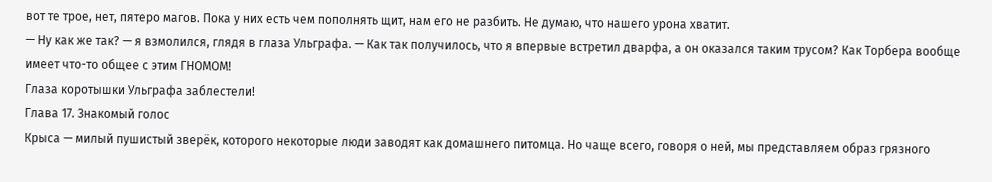вот те трое, нет, пятеро магов. Пока у них есть чем пополнять щит, нам его не разбить. Не думаю, что нашего урона хватит.
— Ну как же так? — я взмолился, глядя в глаза Ульграфа. — Как так получилось, что я впервые встретил дварфа, а он оказался таким трусом? Как Торбера вообще имеет что-то общее с этим ГНОМОМ!
Глаза коротышки Ульграфа заблестели!
Глава 17. Знакомый голос
Крыса — милый пушистый зверёк, которого некоторые люди заводят как домашнего питомца. Но чаще всего, говоря о ней, мы представляем образ грязного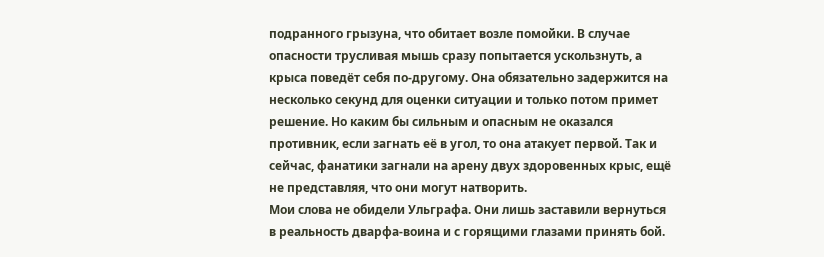подранного грызуна, что обитает возле помойки. В случае опасности трусливая мышь сразу попытается ускользнуть, а крыса поведёт себя по-другому. Она обязательно задержится на несколько секунд для оценки ситуации и только потом примет решение. Но каким бы сильным и опасным не оказался противник, если загнать её в угол, то она атакует первой. Так и сейчас, фанатики загнали на арену двух здоровенных крыс, ещё не представляя, что они могут натворить.
Мои слова не обидели Ульграфа. Они лишь заставили вернуться в реальность дварфа-воина и с горящими глазами принять бой.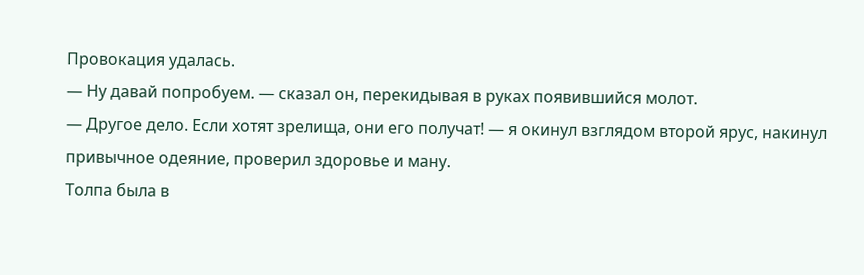Провокация удалась.
— Ну давай попробуем. — сказал он, перекидывая в руках появившийся молот.
— Другое дело. Если хотят зрелища, они его получат! — я окинул взглядом второй ярус, накинул привычное одеяние, проверил здоровье и ману.
Толпа была в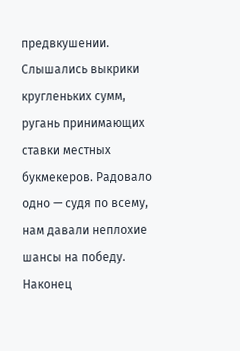предвкушении. Слышались выкрики кругленьких сумм, ругань принимающих ставки местных букмекеров. Радовало одно — судя по всему, нам давали неплохие шансы на победу. Наконец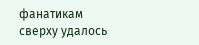фанатикам сверху удалось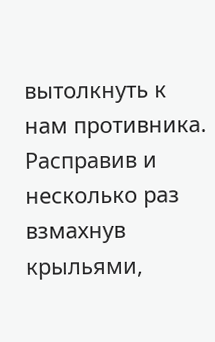вытолкнуть к нам противника. Расправив и несколько раз взмахнув крыльями,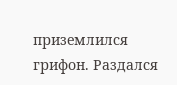приземлился грифон. Раздался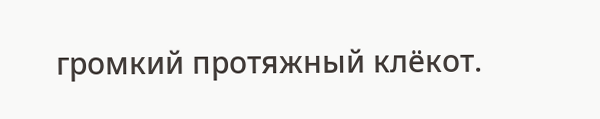громкий протяжный клёкот.